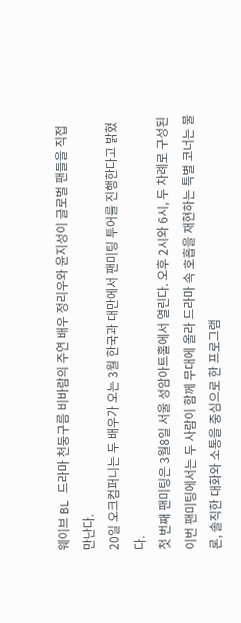웨이브 BL 드라마 천둥구름 비바람의 주연 배우 정리우와 윤지성이 글로벌 팬들을 직접 만난다.
20일 오크컴퍼니는 두 배우가 오는 3월 한국과 대만에서 팬미팅 투어를 진행한다고 밝혔다.
첫 번째 팬미팅은 3월8일 서울 성암아트홀에서 열린다. 오후 2시와 6시, 두 차례로 구성된 이번 팬미팅에서는 두 사람이 함께 무대에 올라 드라마 속 호흡을 재현하는 특별 코너는 물론, 솔직한 대화와 소통을 중심으로 한 프로그램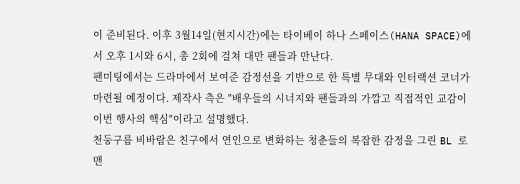이 준비된다. 이후 3월14일(현지시간)에는 타이베이 하나 스페이스(HANA SPACE)에서 오후 1시와 6시, 총 2회에 걸쳐 대만 팬들과 만난다.
팬미팅에서는 드라마에서 보여준 감정선을 기반으로 한 특별 무대와 인터랙션 코너가 마련될 예정이다. 제작사 측은 "배우들의 시너지와 팬들과의 가깝고 직접적인 교감이 이번 행사의 핵심"이라고 설명했다.
천둥구름 비바람은 친구에서 연인으로 변화하는 청춘들의 복잡한 감정을 그린 BL 로맨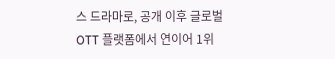스 드라마로, 공개 이후 글로벌 OTT 플랫폼에서 연이어 1위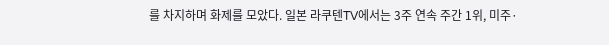를 차지하며 화제를 모았다. 일본 라쿠텐TV에서는 3주 연속 주간 1위, 미주·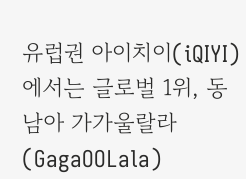유럽권 아이치이(iQIYI)에서는 글로벌 1위, 동남아 가가울랄라(GagaOOLala)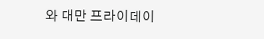와 대만 프라이데이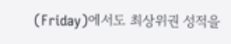(Friday)에서도 최상위권 성적을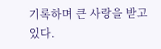기록하며 큰 사랑을 받고 있다.